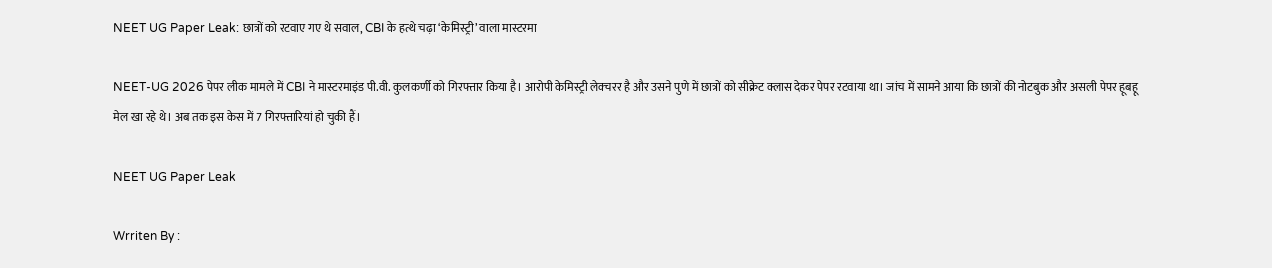NEET UG Paper Leak: छात्रों को रटवाए गए थे सवाल, CBI के हत्थे चढ़ा ‘केमिस्ट्री’ वाला मास्टरमा

NEET-UG 2026 पेपर लीक मामले में CBI ने मास्टरमाइंड पी.वी. कुलकर्णी को गिरफ्तार किया है। आरोपी केमिस्ट्री लेक्चरर है और उसने पुणे में छात्रों को सीक्रेट क्लास देकर पेपर रटवाया था। जांच में सामने आया कि छात्रों की नोटबुक और असली पेपर हूबहू मेल खा रहे थे। अब तक इस केस में 7 गिरफ्तारियां हो चुकी हैं।

NEET UG Paper Leak

Wrriten By :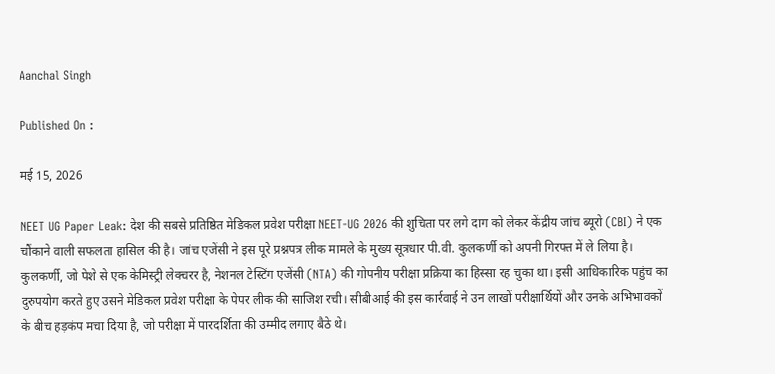Aanchal Singh

Published On :

मई 15, 2026

NEET UG Paper Leak: देश की सबसे प्रतिष्ठित मेडिकल प्रवेश परीक्षा NEET-UG 2026 की शुचिता पर लगे दाग को लेकर केंद्रीय जांच ब्यूरो (CBI) ने एक चौंकाने वाली सफलता हासिल की है। जांच एजेंसी ने इस पूरे प्रश्नपत्र लीक मामले के मुख्य सूत्रधार पी.वी. कुलकर्णी को अपनी गिरफ्त में ले लिया है। कुलकर्णी, जो पेशे से एक केमिस्ट्री लेक्चरर है, नेशनल टेस्टिंग एजेंसी (NTA) की गोपनीय परीक्षा प्रक्रिया का हिस्सा रह चुका था। इसी आधिकारिक पहुंच का दुरुपयोग करते हुए उसने मेडिकल प्रवेश परीक्षा के पेपर लीक की साजिश रची। सीबीआई की इस कार्रवाई ने उन लाखों परीक्षार्थियों और उनके अभिभावकों के बीच हड़कंप मचा दिया है, जो परीक्षा में पारदर्शिता की उम्मीद लगाए बैठे थे।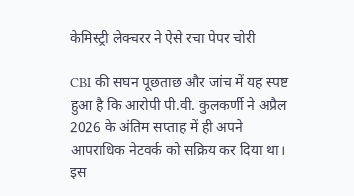केमिस्ट्री लेक्चरर ने ऐसे रचा पेपर चोरी

CBI की सघन पूछताछ और जांच में यह स्पष्ट हुआ है कि आरोपी पी.वी. कुलकर्णी ने अप्रैल 2026 के अंतिम सप्ताह में ही अपने आपराधिक नेटवर्क को सक्रिय कर दिया था। इस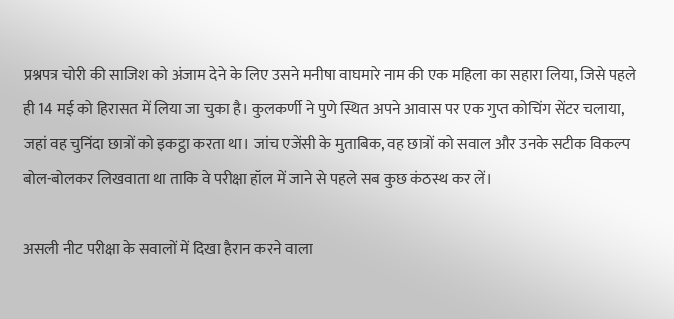प्रश्नपत्र चोरी की साजिश को अंजाम देने के लिए उसने मनीषा वाघमारे नाम की एक महिला का सहारा लिया, जिसे पहले ही 14 मई को हिरासत में लिया जा चुका है। कुलकर्णी ने पुणे स्थित अपने आवास पर एक गुप्त कोचिंग सेंटर चलाया, जहां वह चुनिंदा छात्रों को इकट्ठा करता था। जांच एजेंसी के मुताबिक, वह छात्रों को सवाल और उनके सटीक विकल्प बोल-बोलकर लिखवाता था ताकि वे परीक्षा हॉल में जाने से पहले सब कुछ कंठस्थ कर लें।

असली नीट परीक्षा के सवालों में दिखा हैरान करने वाला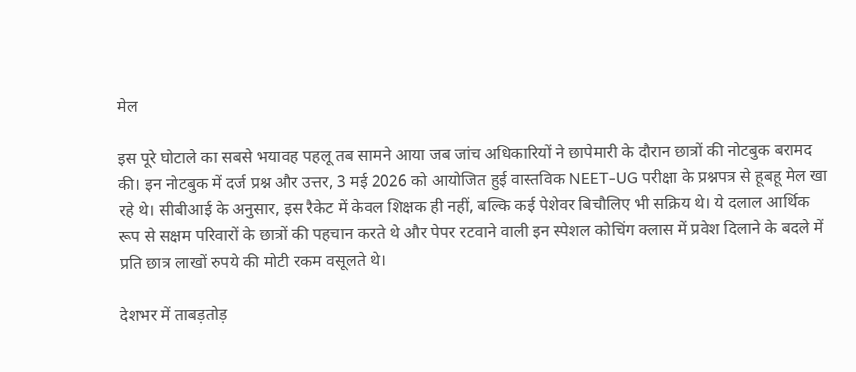मेल

इस पूरे घोटाले का सबसे भयावह पहलू तब सामने आया जब जांच अधिकारियों ने छापेमारी के दौरान छात्रों की नोटबुक बरामद की। इन नोटबुक में दर्ज प्रश्न और उत्तर, 3 मई 2026 को आयोजित हुई वास्तविक NEET-UG परीक्षा के प्रश्नपत्र से हूबहू मेल खा रहे थे। सीबीआई के अनुसार, इस रैकेट में केवल शिक्षक ही नहीं, बल्कि कई पेशेवर बिचौलिए भी सक्रिय थे। ये दलाल आर्थिक रूप से सक्षम परिवारों के छात्रों की पहचान करते थे और पेपर रटवाने वाली इन स्पेशल कोचिंग क्लास में प्रवेश दिलाने के बदले में प्रति छात्र लाखों रुपये की मोटी रकम वसूलते थे।

देशभर में ताबड़तोड़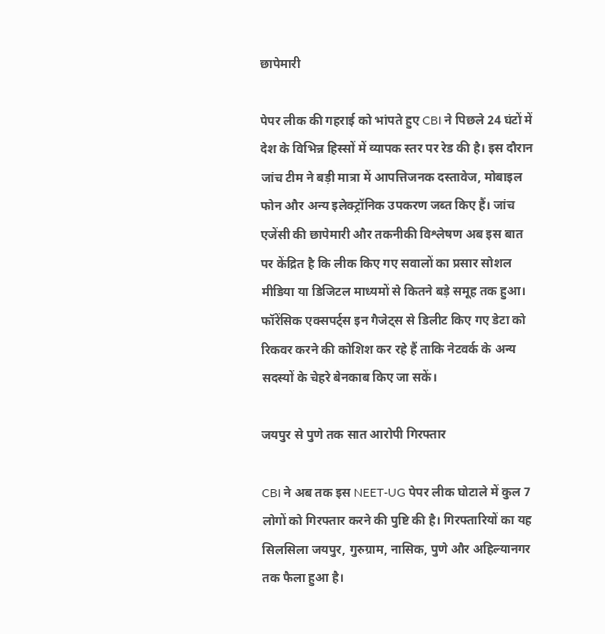छापेमारी

पेपर लीक की गहराई को भांपते हुए CBI ने पिछले 24 घंटों में देश के विभिन्न हिस्सों में व्यापक स्तर पर रेड की है। इस दौरान जांच टीम ने बड़ी मात्रा में आपत्तिजनक दस्तावेज, मोबाइल फोन और अन्य इलेक्ट्रॉनिक उपकरण जब्त किए हैं। जांच एजेंसी की छापेमारी और तकनीकी विश्लेषण अब इस बात पर केंद्रित है कि लीक किए गए सवालों का प्रसार सोशल मीडिया या डिजिटल माध्यमों से कितने बड़े समूह तक हुआ। फॉरेंसिक एक्सपर्ट्स इन गैजेट्स से डिलीट किए गए डेटा को रिकवर करने की कोशिश कर रहे हैं ताकि नेटवर्क के अन्य सदस्यों के चेहरे बेनकाब किए जा सकें।

जयपुर से पुणे तक सात आरोपी गिरफ्तार

CBI ने अब तक इस NEET-UG पेपर लीक घोटाले में कुल 7 लोगों को गिरफ्तार करने की पुष्टि की है। गिरफ्तारियों का यह सिलसिला जयपुर, गुरुग्राम, नासिक, पुणे और अहिल्यानगर तक फैला हुआ है।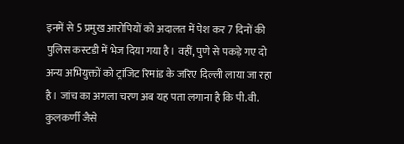इनमें से 5 प्रमुख आरोपियों को अदालत में पेश कर 7 दिनों की पुलिस कस्टडी में भेज दिया गया है। वहीं, पुणे से पकड़े गए दो अन्य अभियुक्तों को ट्रांजिट रिमांड के जरिए दिल्ली लाया जा रहा है। जांच का अगला चरण अब यह पता लगाना है कि पी.वी. कुलकर्णी जैसे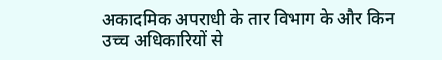अकादमिक अपराधी के तार विभाग के और किन उच्च अधिकारियों से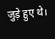जुड़े हुए थे।